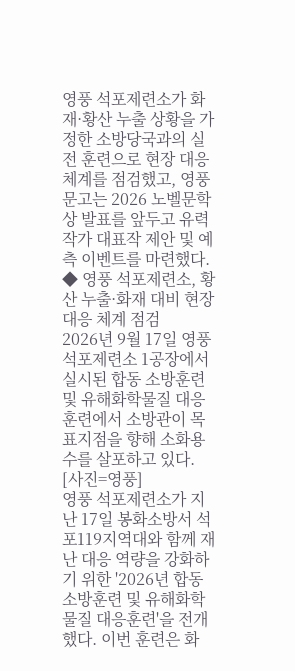영풍 석포제련소가 화재·황산 누출 상황을 가정한 소방당국과의 실전 훈련으로 현장 대응 체계를 점검했고, 영풍문고는 2026 노벨문학상 발표를 앞두고 유력 작가 대표작 제안 및 예측 이벤트를 마련했다.
◆ 영풍 석포제련소, 황산 누출·화재 대비 현장 대응 체계 점검
2026년 9월 17일 영풍 석포제련소 1공장에서 실시된 합동 소방훈련 및 유해화학물질 대응 훈련에서 소방관이 목표지점을 향해 소화용수를 살포하고 있다. [사진=영풍]
영풍 석포제련소가 지난 17일 봉화소방서 석포119지역대와 함께 재난 대응 역량을 강화하기 위한 '2026년 합동 소방훈련 및 유해화학물질 대응훈련'을 전개했다. 이번 훈련은 화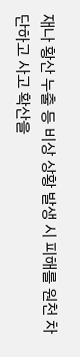재나 황산 누출 등 비상 상황 발생 시 피해를 원천 차단하고 사고 확산을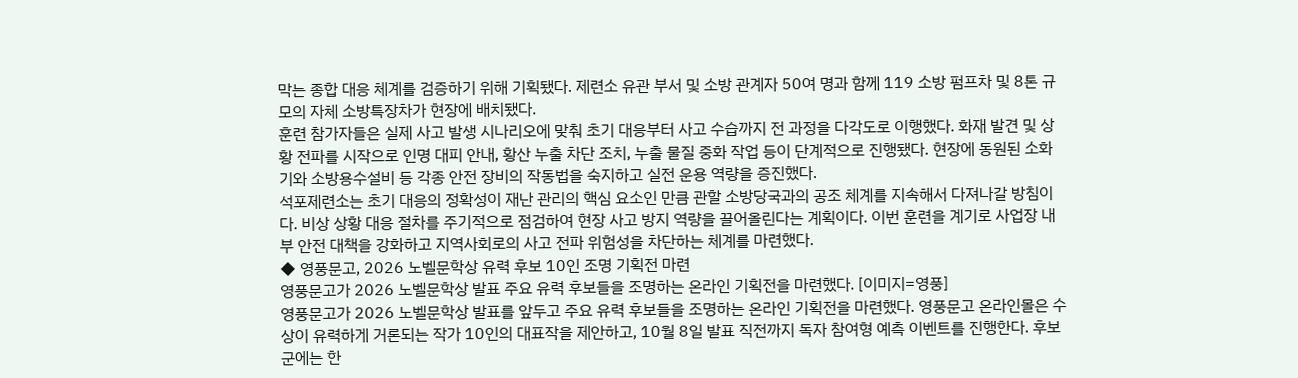막는 종합 대응 체계를 검증하기 위해 기획됐다. 제련소 유관 부서 및 소방 관계자 50여 명과 함께 119 소방 펌프차 및 8톤 규모의 자체 소방특장차가 현장에 배치됐다.
훈련 참가자들은 실제 사고 발생 시나리오에 맞춰 초기 대응부터 사고 수습까지 전 과정을 다각도로 이행했다. 화재 발견 및 상황 전파를 시작으로 인명 대피 안내, 황산 누출 차단 조치, 누출 물질 중화 작업 등이 단계적으로 진행됐다. 현장에 동원된 소화기와 소방용수설비 등 각종 안전 장비의 작동법을 숙지하고 실전 운용 역량을 증진했다.
석포제련소는 초기 대응의 정확성이 재난 관리의 핵심 요소인 만큼 관할 소방당국과의 공조 체계를 지속해서 다져나갈 방침이다. 비상 상황 대응 절차를 주기적으로 점검하여 현장 사고 방지 역량을 끌어올린다는 계획이다. 이번 훈련을 계기로 사업장 내부 안전 대책을 강화하고 지역사회로의 사고 전파 위험성을 차단하는 체계를 마련했다.
◆ 영풍문고, 2026 노벨문학상 유력 후보 10인 조명 기획전 마련
영풍문고가 2026 노벨문학상 발표 주요 유력 후보들을 조명하는 온라인 기획전을 마련했다. [이미지=영풍]
영풍문고가 2026 노벨문학상 발표를 앞두고 주요 유력 후보들을 조명하는 온라인 기획전을 마련했다. 영풍문고 온라인몰은 수상이 유력하게 거론되는 작가 10인의 대표작을 제안하고, 10월 8일 발표 직전까지 독자 참여형 예측 이벤트를 진행한다. 후보군에는 한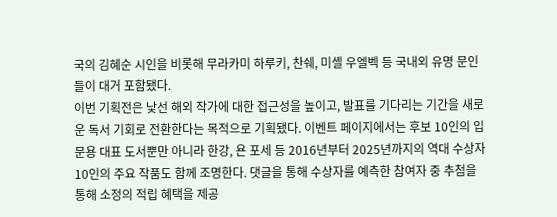국의 김혜순 시인을 비롯해 무라카미 하루키, 찬쉐, 미셸 우엘벡 등 국내외 유명 문인들이 대거 포함됐다.
이번 기획전은 낯선 해외 작가에 대한 접근성을 높이고, 발표를 기다리는 기간을 새로운 독서 기회로 전환한다는 목적으로 기획됐다. 이벤트 페이지에서는 후보 10인의 입문용 대표 도서뿐만 아니라 한강, 욘 포세 등 2016년부터 2025년까지의 역대 수상자 10인의 주요 작품도 함께 조명한다. 댓글을 통해 수상자를 예측한 참여자 중 추첨을 통해 소정의 적립 혜택을 제공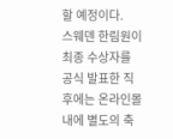할 예정이다.
스웨덴 한림원이 최종 수상자를 공식 발표한 직후에는 온라인몰 내에 별도의 축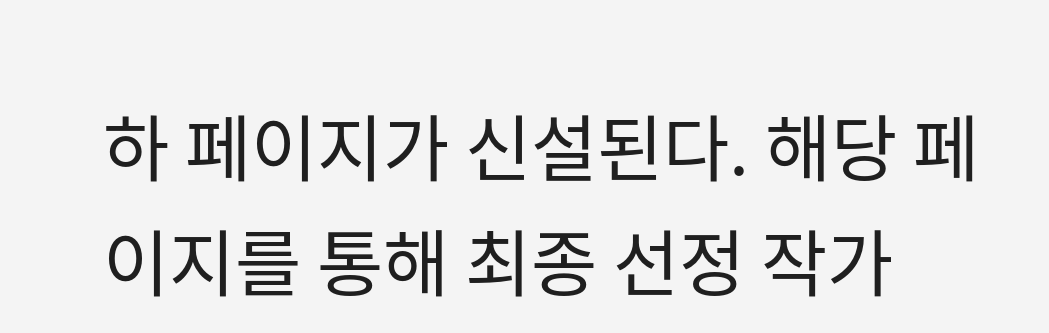하 페이지가 신설된다. 해당 페이지를 통해 최종 선정 작가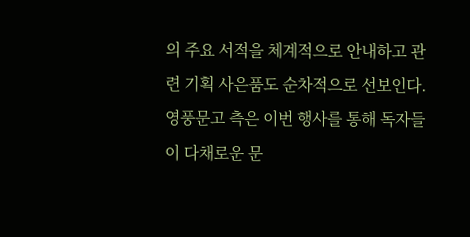의 주요 서적을 체계적으로 안내하고 관련 기획 사은품도 순차적으로 선보인다. 영풍문고 측은 이번 행사를 통해 독자들이 다채로운 문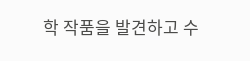학 작품을 발견하고 수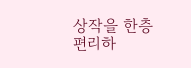상작을 한층 편리하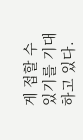게 접할 수 있기를 기대하고 있다.